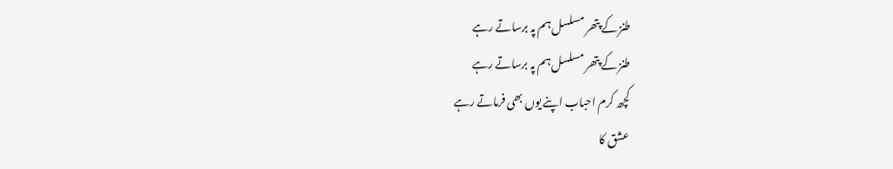طنز کے پتھر مسلسل ہم پہ برساتے رہے
طنز کے پتھر مسلسل ہم پہ برساتے رہے
کچھ کرم احباب اپنے یوں بھی فرماتے رہے
عشق کا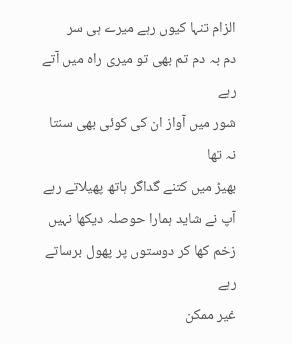الزام تنہا کیوں رہے میرے ہی سر
دم بہ دم تم بھی تو میری راہ میں آتے رہے
شور میں آواز ان کی کوئی بھی سنتا نہ تھا
بھیڑ میں کتنے گداگر ہاتھ پھیلاتے رہے
آپ نے شاید ہمارا حوصلہ دیکھا نہیں
زخم کھا کر دوستوں پر پھول برساتے رہے
غیر ممکن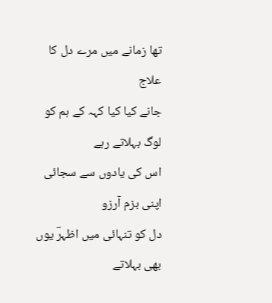تھا زمانے میں مرے دل کا علاج
جانے کیا کیا کہہ کے ہم کو لوگ بہلاتے رہے
اس کی یادوں سے سجائی اپنی بزم آرزو
دل کو تنہائی میں اظہرؔ یوں بھی بہلاتے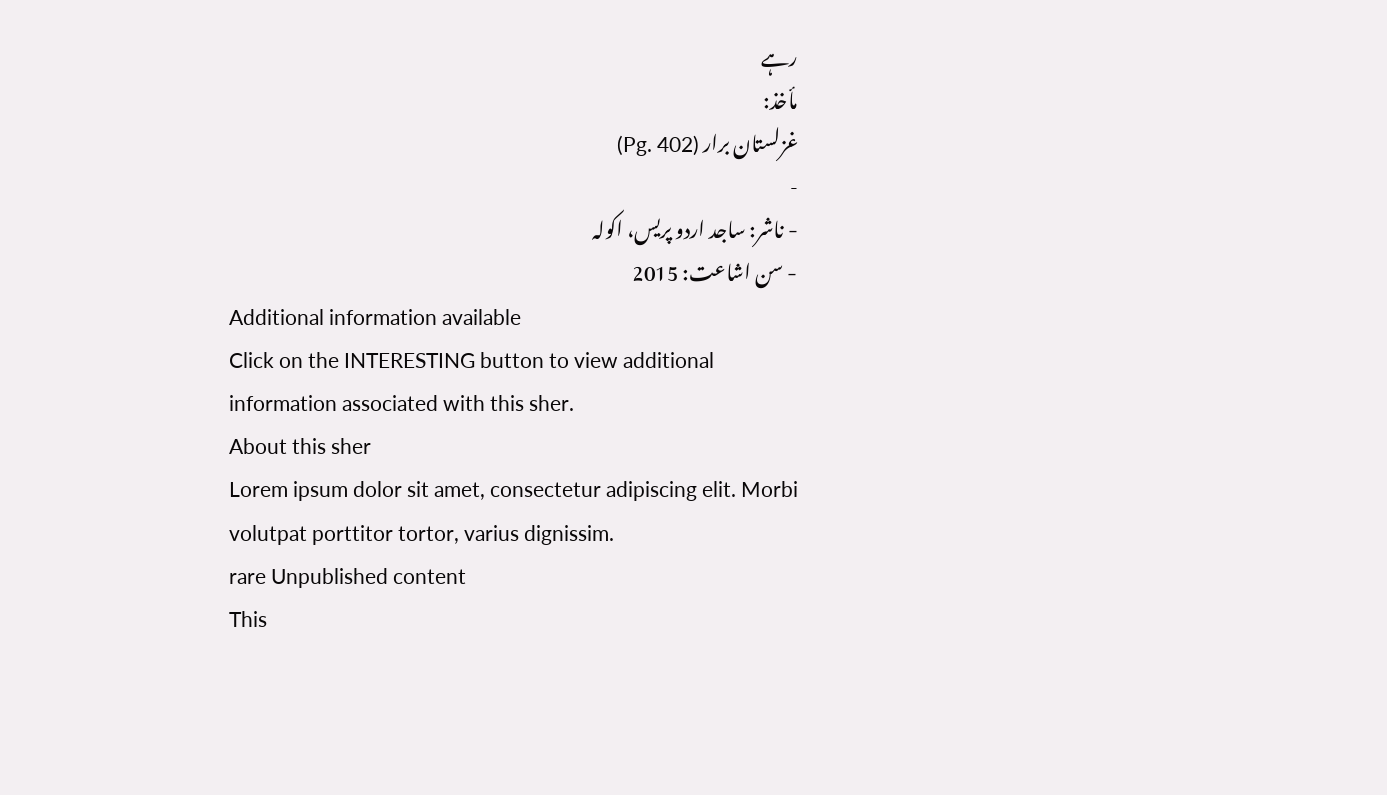رہے
مأخذ:
غزلستان برار (Pg. 402)
-
- ناشر: ساجد اردو پریس، اکولہ
- سن اشاعت: 2015
Additional information available
Click on the INTERESTING button to view additional information associated with this sher.
About this sher
Lorem ipsum dolor sit amet, consectetur adipiscing elit. Morbi volutpat porttitor tortor, varius dignissim.
rare Unpublished content
This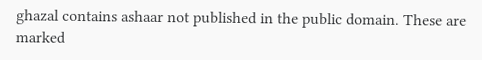ghazal contains ashaar not published in the public domain. These are marked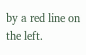by a red line on the left.